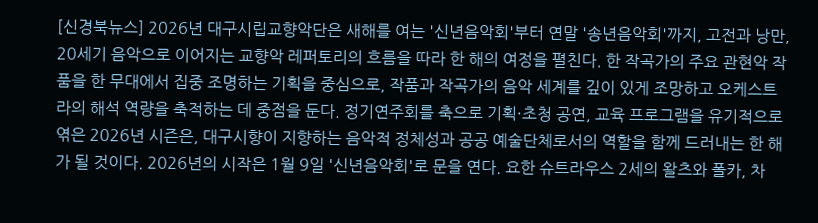[신경북뉴스] 2026년 대구시립교향악단은 새해를 여는 '신년음악회'부터 연말 '송년음악회'까지, 고전과 낭만, 20세기 음악으로 이어지는 교향악 레퍼토리의 흐름을 따라 한 해의 여정을 펼친다. 한 작곡가의 주요 관현악 작품을 한 무대에서 집중 조명하는 기획을 중심으로, 작품과 작곡가의 음악 세계를 깊이 있게 조망하고 오케스트라의 해석 역량을 축적하는 데 중점을 둔다. 정기연주회를 축으로 기획·초청 공연, 교육 프로그램을 유기적으로 엮은 2026년 시즌은, 대구시향이 지향하는 음악적 정체성과 공공 예술단체로서의 역할을 함께 드러내는 한 해가 될 것이다. 2026년의 시작은 1월 9일 '신년음악회'로 문을 연다. 요한 슈트라우스 2세의 왈츠와 폴카, 차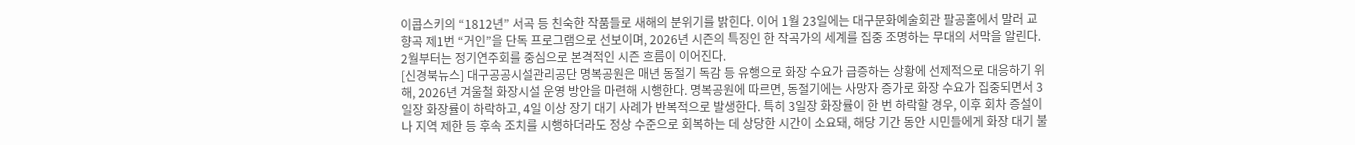이콥스키의 “1812년” 서곡 등 친숙한 작품들로 새해의 분위기를 밝힌다. 이어 1월 23일에는 대구문화예술회관 팔공홀에서 말러 교향곡 제1번 “거인”을 단독 프로그램으로 선보이며, 2026년 시즌의 특징인 한 작곡가의 세계를 집중 조명하는 무대의 서막을 알린다. 2월부터는 정기연주회를 중심으로 본격적인 시즌 흐름이 이어진다.
[신경북뉴스] 대구공공시설관리공단 명복공원은 매년 동절기 독감 등 유행으로 화장 수요가 급증하는 상황에 선제적으로 대응하기 위해, 2026년 겨울철 화장시설 운영 방안을 마련해 시행한다. 명복공원에 따르면, 동절기에는 사망자 증가로 화장 수요가 집중되면서 3일장 화장률이 하락하고, 4일 이상 장기 대기 사례가 반복적으로 발생한다. 특히 3일장 화장률이 한 번 하락할 경우, 이후 회차 증설이나 지역 제한 등 후속 조치를 시행하더라도 정상 수준으로 회복하는 데 상당한 시간이 소요돼, 해당 기간 동안 시민들에게 화장 대기 불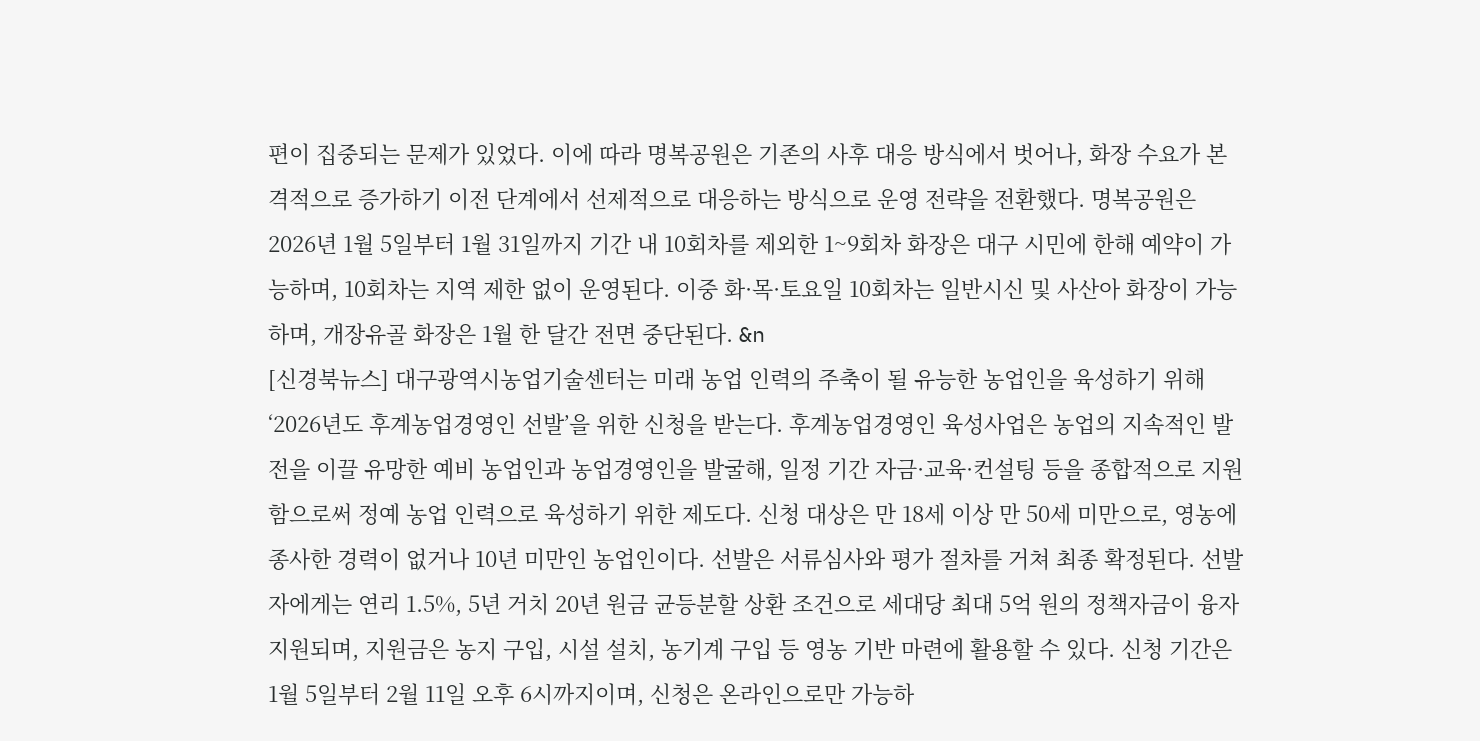편이 집중되는 문제가 있었다. 이에 따라 명복공원은 기존의 사후 대응 방식에서 벗어나, 화장 수요가 본격적으로 증가하기 이전 단계에서 선제적으로 대응하는 방식으로 운영 전략을 전환했다. 명복공원은 2026년 1월 5일부터 1월 31일까지 기간 내 10회차를 제외한 1~9회차 화장은 대구 시민에 한해 예약이 가능하며, 10회차는 지역 제한 없이 운영된다. 이중 화·목·토요일 10회차는 일반시신 및 사산아 화장이 가능하며, 개장유골 화장은 1월 한 달간 전면 중단된다. &n
[신경북뉴스] 대구광역시농업기술센터는 미래 농업 인력의 주축이 될 유능한 농업인을 육성하기 위해 ‘2026년도 후계농업경영인 선발’을 위한 신청을 받는다. 후계농업경영인 육성사업은 농업의 지속적인 발전을 이끌 유망한 예비 농업인과 농업경영인을 발굴해, 일정 기간 자금·교육·컨설팅 등을 종합적으로 지원함으로써 정예 농업 인력으로 육성하기 위한 제도다. 신청 대상은 만 18세 이상 만 50세 미만으로, 영농에 종사한 경력이 없거나 10년 미만인 농업인이다. 선발은 서류심사와 평가 절차를 거쳐 최종 확정된다. 선발자에게는 연리 1.5%, 5년 거치 20년 원금 균등분할 상환 조건으로 세대당 최대 5억 원의 정책자금이 융자 지원되며, 지원금은 농지 구입, 시설 설치, 농기계 구입 등 영농 기반 마련에 활용할 수 있다. 신청 기간은 1월 5일부터 2월 11일 오후 6시까지이며, 신청은 온라인으로만 가능하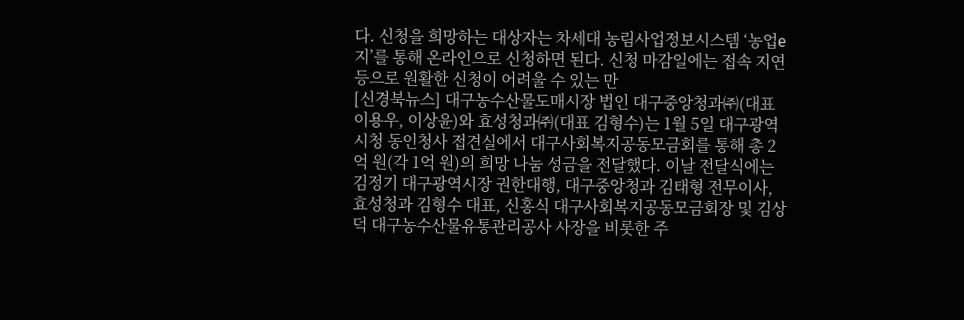다. 신청을 희망하는 대상자는 차세대 농림사업정보시스템 ‘농업e지’를 통해 온라인으로 신청하면 된다. 신청 마감일에는 접속 지연 등으로 원활한 신청이 어려울 수 있는 만
[신경북뉴스] 대구농수산물도매시장 법인 대구중앙청과㈜(대표 이용우, 이상윤)와 효성청과㈜(대표 김형수)는 1월 5일 대구광역시청 동인청사 접견실에서 대구사회복지공동모금회를 통해 총 2억 원(각 1억 원)의 희망 나눔 성금을 전달했다. 이날 전달식에는 김정기 대구광역시장 권한대행, 대구중앙청과 김태형 전무이사, 효성청과 김형수 대표, 신홍식 대구사회복지공동모금회장 및 김상덕 대구농수산물유통관리공사 사장을 비롯한 주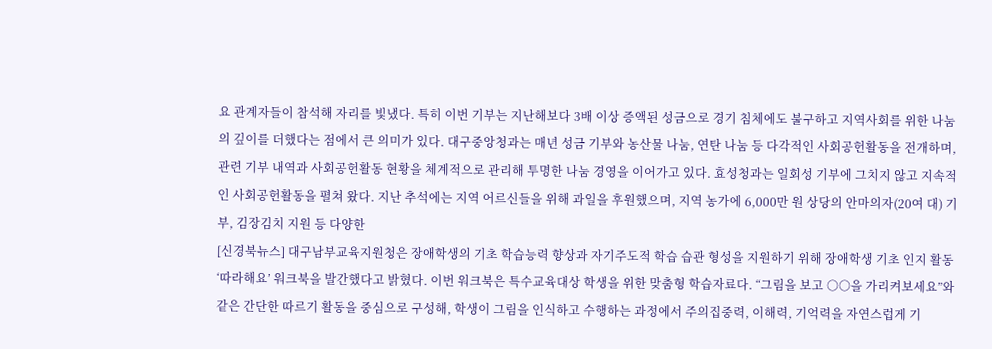요 관계자들이 참석해 자리를 빛냈다. 특히 이번 기부는 지난해보다 3배 이상 증액된 성금으로 경기 침체에도 불구하고 지역사회를 위한 나눔의 깊이를 더했다는 점에서 큰 의미가 있다. 대구중앙청과는 매년 성금 기부와 농산물 나눔, 연탄 나눔 등 다각적인 사회공헌활동을 전개하며, 관련 기부 내역과 사회공헌활동 현황을 체계적으로 관리해 투명한 나눔 경영을 이어가고 있다. 효성청과는 일회성 기부에 그치지 않고 지속적인 사회공헌활동을 펼쳐 왔다. 지난 추석에는 지역 어르신들을 위해 과일을 후원했으며, 지역 농가에 6,000만 원 상당의 안마의자(20여 대) 기부, 김장김치 지원 등 다양한
[신경북뉴스] 대구남부교육지원청은 장애학생의 기초 학습능력 향상과 자기주도적 학습 습관 형성을 지원하기 위해 장애학생 기초 인지 활동 ‘따라해요’ 워크북을 발간했다고 밝혔다. 이번 워크북은 특수교육대상 학생을 위한 맞춤형 학습자료다. “그림을 보고 ○○을 가리켜보세요”와 같은 간단한 따르기 활동을 중심으로 구성해, 학생이 그림을 인식하고 수행하는 과정에서 주의집중력, 이해력, 기억력을 자연스럽게 기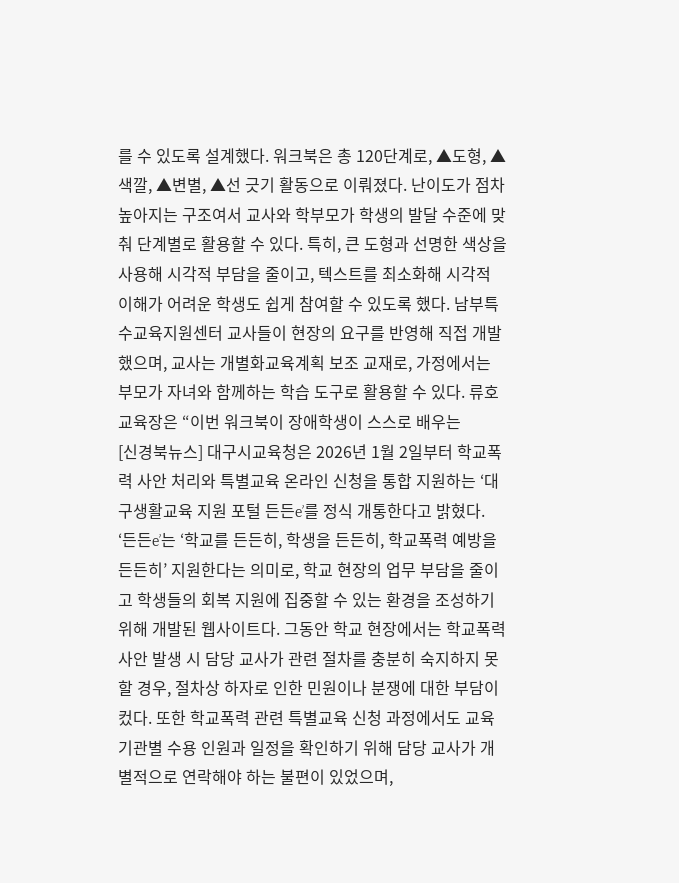를 수 있도록 설계했다. 워크북은 총 120단계로, ▲도형, ▲색깔, ▲변별, ▲선 긋기 활동으로 이뤄졌다. 난이도가 점차 높아지는 구조여서 교사와 학부모가 학생의 발달 수준에 맞춰 단계별로 활용할 수 있다. 특히, 큰 도형과 선명한 색상을 사용해 시각적 부담을 줄이고, 텍스트를 최소화해 시각적 이해가 어려운 학생도 쉽게 참여할 수 있도록 했다. 남부특수교육지원센터 교사들이 현장의 요구를 반영해 직접 개발했으며, 교사는 개별화교육계획 보조 교재로, 가정에서는 부모가 자녀와 함께하는 학습 도구로 활용할 수 있다. 류호 교육장은 “이번 워크북이 장애학생이 스스로 배우는
[신경북뉴스] 대구시교육청은 2026년 1월 2일부터 학교폭력 사안 처리와 특별교육 온라인 신청을 통합 지원하는 ‘대구생활교육 지원 포털 든든e’를 정식 개통한다고 밝혔다. ‘든든e’는 ‘학교를 든든히, 학생을 든든히, 학교폭력 예방을 든든히’ 지원한다는 의미로, 학교 현장의 업무 부담을 줄이고 학생들의 회복 지원에 집중할 수 있는 환경을 조성하기 위해 개발된 웹사이트다. 그동안 학교 현장에서는 학교폭력 사안 발생 시 담당 교사가 관련 절차를 충분히 숙지하지 못할 경우, 절차상 하자로 인한 민원이나 분쟁에 대한 부담이 컸다. 또한 학교폭력 관련 특별교육 신청 과정에서도 교육기관별 수용 인원과 일정을 확인하기 위해 담당 교사가 개별적으로 연락해야 하는 불편이 있었으며,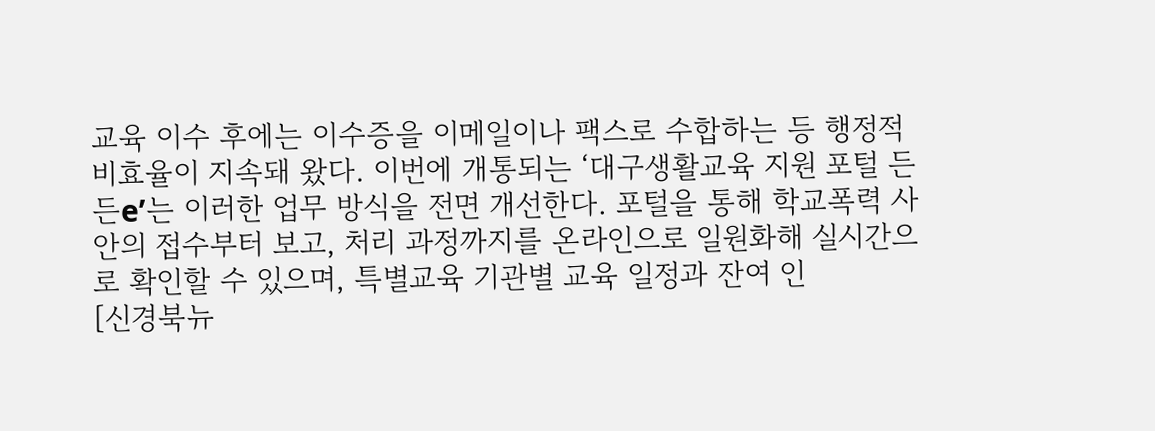교육 이수 후에는 이수증을 이메일이나 팩스로 수합하는 등 행정적 비효율이 지속돼 왔다. 이번에 개통되는 ‘대구생활교육 지원 포털 든든e’는 이러한 업무 방식을 전면 개선한다. 포털을 통해 학교폭력 사안의 접수부터 보고, 처리 과정까지를 온라인으로 일원화해 실시간으로 확인할 수 있으며, 특별교육 기관별 교육 일정과 잔여 인
[신경북뉴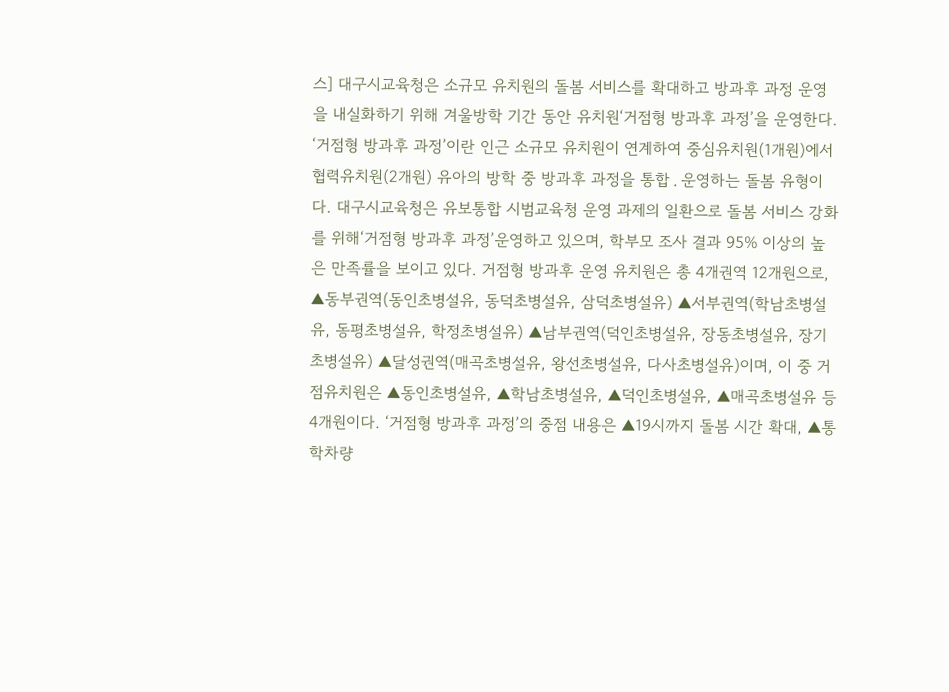스] 대구시교육청은 소규모 유치원의 돌봄 서비스를 확대하고 방과후 과정 운영을 내실화하기 위해 겨울방학 기간 동안 유치원‘거점형 방과후 과정’을 운영한다. ‘거점형 방과후 과정’이란 인근 소규모 유치원이 연계하여 중심유치원(1개원)에서 협력유치원(2개원) 유아의 방학 중 방과후 과정을 통합․운영하는 돌봄 유형이다. 대구시교육청은 유보통합 시범교육청 운영 과제의 일환으로 돌봄 서비스 강화를 위해‘거점형 방과후 과정’운영하고 있으며, 학부모 조사 결과 95% 이상의 높은 만족률을 보이고 있다. 거점형 방과후 운영 유치원은 총 4개권역 12개원으로, ▲동부권역(동인초병설유, 동덕초병설유, 삼덕초병설유) ▲서부권역(학남초병설유, 동평초병설유, 학정초병설유) ▲남부권역(덕인초병설유, 장동초병설유, 장기초병설유) ▲달성권역(매곡초병설유, 왕선초병설유, 다사초병설유)이며, 이 중 거점유치원은 ▲동인초병설유, ▲학남초병설유, ▲덕인초병설유, ▲매곡초병설유 등 4개원이다. ‘거점형 방과후 과정’의 중점 내용은 ▲19시까지 돌봄 시간 확대, ▲통학차량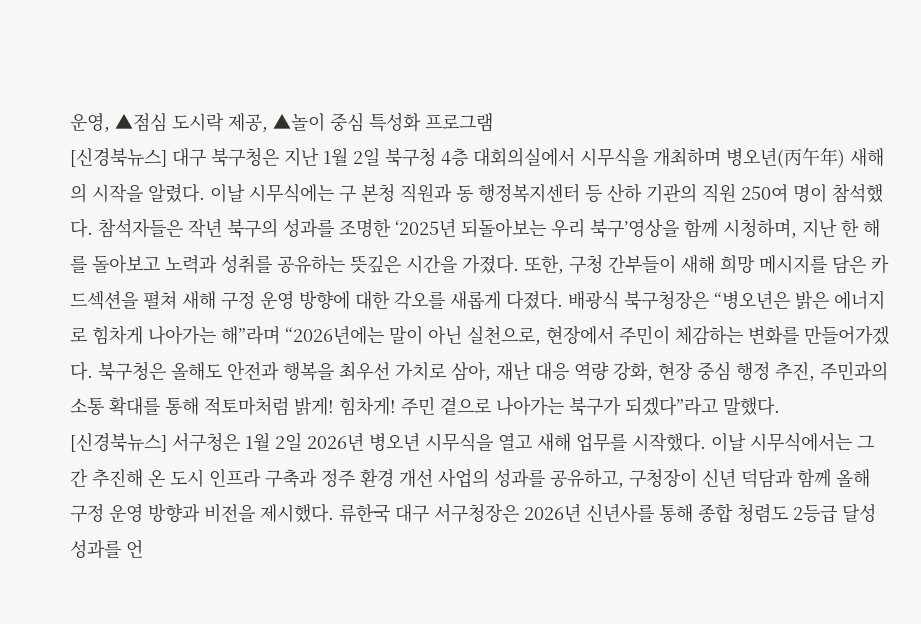운영, ▲점심 도시락 제공, ▲놀이 중심 특성화 프로그램
[신경북뉴스] 대구 북구청은 지난 1월 2일 북구청 4층 대회의실에서 시무식을 개최하며 병오년(丙午年) 새해의 시작을 알렸다. 이날 시무식에는 구 본청 직원과 동 행정복지센터 등 산하 기관의 직원 250여 명이 참석했다. 참석자들은 작년 북구의 성과를 조명한 ‘2025년 되돌아보는 우리 북구’영상을 함께 시청하며, 지난 한 해를 돌아보고 노력과 성취를 공유하는 뜻깊은 시간을 가졌다. 또한, 구청 간부들이 새해 희망 메시지를 담은 카드섹션을 펼쳐 새해 구정 운영 방향에 대한 각오를 새롭게 다졌다. 배광식 북구청장은 “병오년은 밝은 에너지로 힘차게 나아가는 해”라며 “2026년에는 말이 아닌 실천으로, 현장에서 주민이 체감하는 변화를 만들어가겠다. 북구청은 올해도 안전과 행복을 최우선 가치로 삼아, 재난 대응 역량 강화, 현장 중심 행정 추진, 주민과의 소통 확대를 통해 적토마처럼 밝게! 힘차게! 주민 곁으로 나아가는 북구가 되겠다”라고 말했다.
[신경북뉴스] 서구청은 1월 2일 2026년 병오년 시무식을 열고 새해 업무를 시작했다. 이날 시무식에서는 그간 추진해 온 도시 인프라 구축과 정주 환경 개선 사업의 성과를 공유하고, 구청장이 신년 덕담과 함께 올해 구정 운영 방향과 비전을 제시했다. 류한국 대구 서구청장은 2026년 신년사를 통해 종합 청렴도 2등급 달성 성과를 언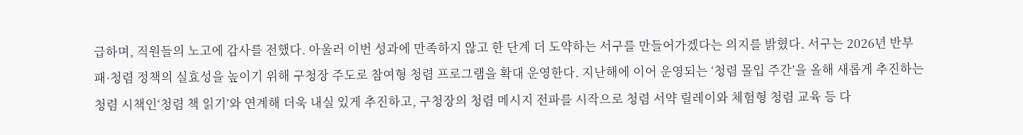급하며, 직원들의 노고에 감사를 전했다. 아울러 이번 성과에 만족하지 않고 한 단계 더 도약하는 서구를 만들어가겠다는 의지를 밝혔다. 서구는 2026년 반부패·청렴 정책의 실효성을 높이기 위해 구청장 주도로 참여형 청렴 프로그램을 확대 운영한다. 지난해에 이어 운영되는 ‘청렴 몰입 주간’을 올해 새롭게 추진하는 청렴 시책인‘청렴 책 읽기’와 연계해 더욱 내실 있게 추진하고, 구청장의 청렴 메시지 전파를 시작으로 청렴 서약 릴레이와 체험형 청렴 교육 등 다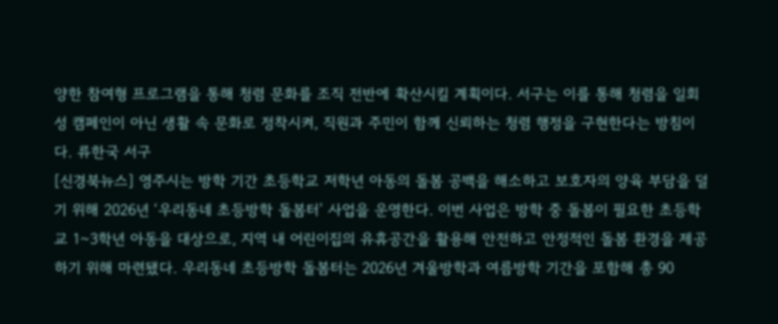양한 참여형 프로그램을 통해 청렴 문화를 조직 전반에 확산시킬 계획이다. 서구는 이를 통해 청렴을 일회성 캠페인이 아닌 생활 속 문화로 정착시켜, 직원과 주민이 함께 신뢰하는 청렴 행정을 구현한다는 방침이다. 류한국 서구
[신경북뉴스] 영주시는 방학 기간 초등학교 저학년 아동의 돌봄 공백을 해소하고 보호자의 양육 부담을 덜기 위해 2026년 ‘우리동네 초등방학 돌봄터’ 사업을 운영한다. 이번 사업은 방학 중 돌봄이 필요한 초등학교 1~3학년 아동을 대상으로, 지역 내 어린이집의 유휴공간을 활용해 안전하고 안정적인 돌봄 환경을 제공하기 위해 마련됐다. 우리동네 초등방학 돌봄터는 2026년 겨울방학과 여름방학 기간을 포함해 총 90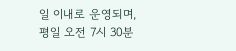일 이내로 운영되며, 평일 오전 7시 30분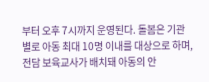부터 오후 7시까지 운영된다. 돌봄은 기관별로 아동 최대 10명 이내를 대상으로 하며, 전담 보육교사가 배치돼 아동의 안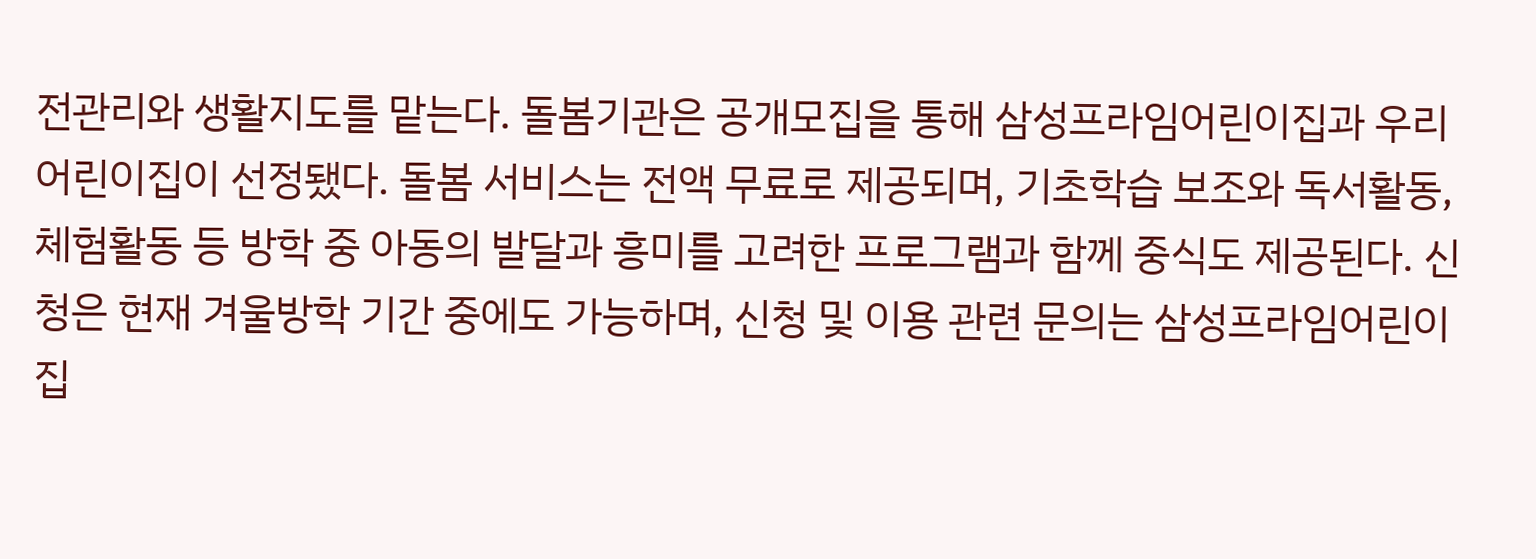전관리와 생활지도를 맡는다. 돌봄기관은 공개모집을 통해 삼성프라임어린이집과 우리어린이집이 선정됐다. 돌봄 서비스는 전액 무료로 제공되며, 기초학습 보조와 독서활동, 체험활동 등 방학 중 아동의 발달과 흥미를 고려한 프로그램과 함께 중식도 제공된다. 신청은 현재 겨울방학 기간 중에도 가능하며, 신청 및 이용 관련 문의는 삼성프라임어린이집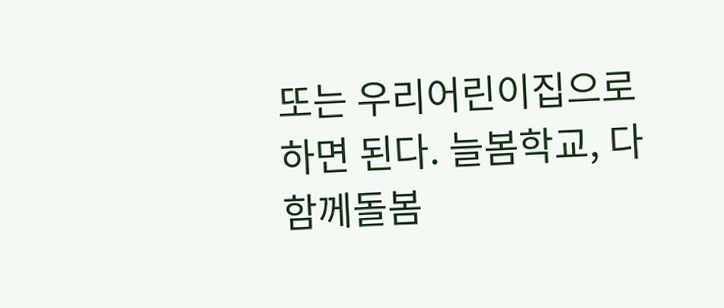또는 우리어린이집으로 하면 된다. 늘봄학교, 다함께돌봄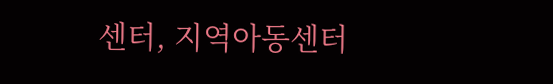센터, 지역아동센터